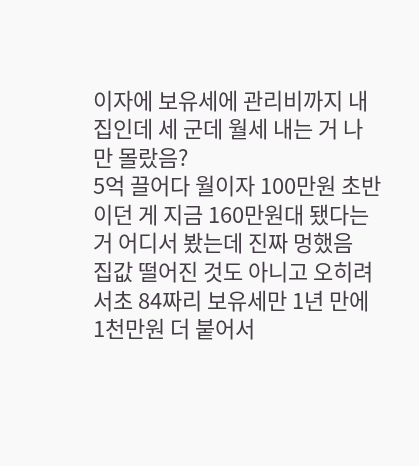이자에 보유세에 관리비까지 내 집인데 세 군데 월세 내는 거 나만 몰랐음?
5억 끌어다 월이자 100만원 초반이던 게 지금 160만원대 됐다는 거 어디서 봤는데 진짜 멍했음
집값 떨어진 것도 아니고 오히려 서초 84짜리 보유세만 1년 만에 1천만원 더 붙어서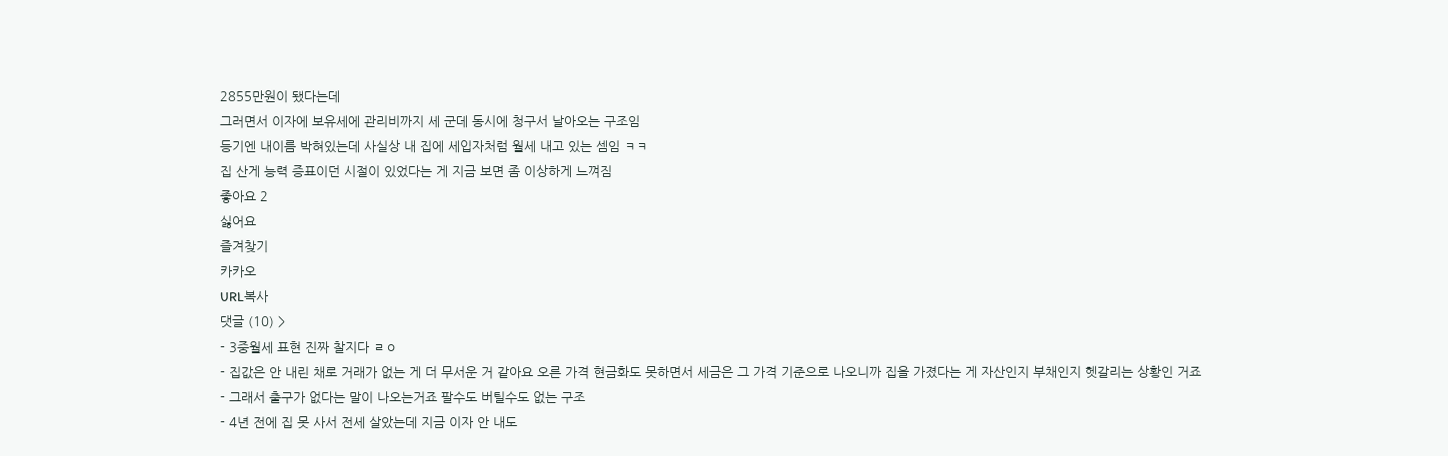2855만원이 됐다는데
그러면서 이자에 보유세에 관리비까지 세 군데 동시에 청구서 날아오는 구조임
등기엔 내이름 박혀있는데 사실상 내 집에 세입자처럼 월세 내고 있는 셈임 ㅋㅋ
집 산게 능력 증표이던 시절이 있었다는 게 지금 보면 좀 이상하게 느껴짐
좋아요 2
싫어요
즐겨찾기
카카오
URL복사
댓글 (10) >
- 3중월세 표현 진짜 찰지다 ㄹㅇ
- 집값은 안 내린 채로 거래가 없는 게 더 무서운 거 같아요 오른 가격 현금화도 못하면서 세금은 그 가격 기준으로 나오니까 집을 가졌다는 게 자산인지 부채인지 헷갈리는 상황인 거죠
- 그래서 출구가 없다는 말이 나오는거죠 팔수도 버틸수도 없는 구조
- 4년 전에 집 못 사서 전세 살았는데 지금 이자 안 내도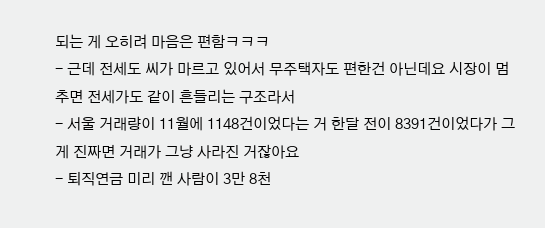되는 게 오히려 마음은 편함ㅋㅋㅋ
- 근데 전세도 씨가 마르고 있어서 무주택자도 편한건 아닌데요 시장이 멈추면 전세가도 같이 흔들리는 구조라서
- 서울 거래량이 11월에 1148건이었다는 거 한달 전이 8391건이었다가 그게 진짜면 거래가 그냥 사라진 거잖아요
- 퇴직연금 미리 깬 사람이 3만 8천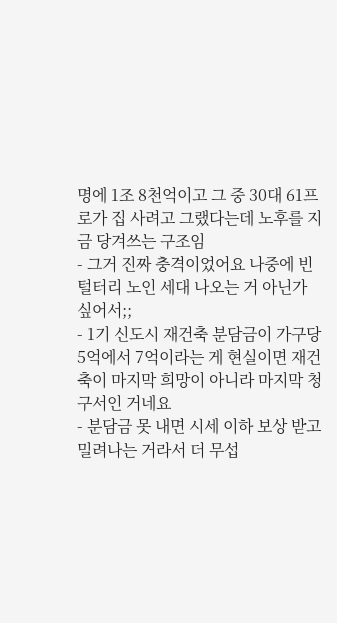명에 1조 8천억이고 그 중 30대 61프로가 집 사려고 그랬다는데 노후를 지금 당겨쓰는 구조임
- 그거 진짜 충격이었어요 나중에 빈털터리 노인 세대 나오는 거 아닌가 싶어서;;
- 1기 신도시 재건축 분담금이 가구당 5억에서 7억이라는 게 현실이면 재건축이 마지막 희망이 아니라 마지막 청구서인 거네요
- 분담금 못 내면 시세 이하 보상 받고 밀려나는 거라서 더 무섭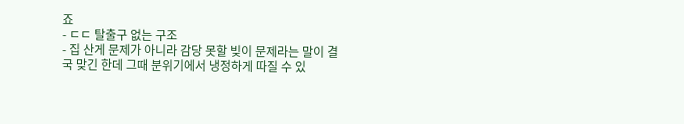죠
- ㄷㄷ 탈출구 없는 구조
- 집 산게 문제가 아니라 감당 못할 빚이 문제라는 말이 결국 맞긴 한데 그때 분위기에서 냉정하게 따질 수 있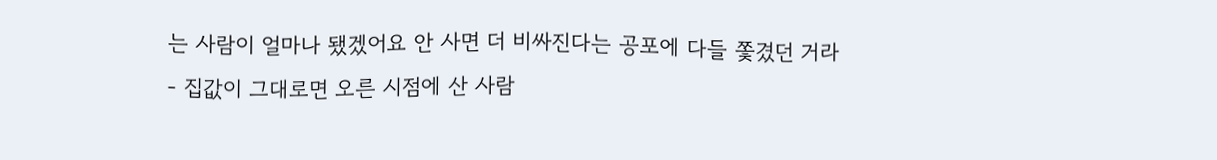는 사람이 얼마나 됐겠어요 안 사면 더 비싸진다는 공포에 다들 쫓겼던 거라
- 집값이 그대로면 오른 시점에 산 사람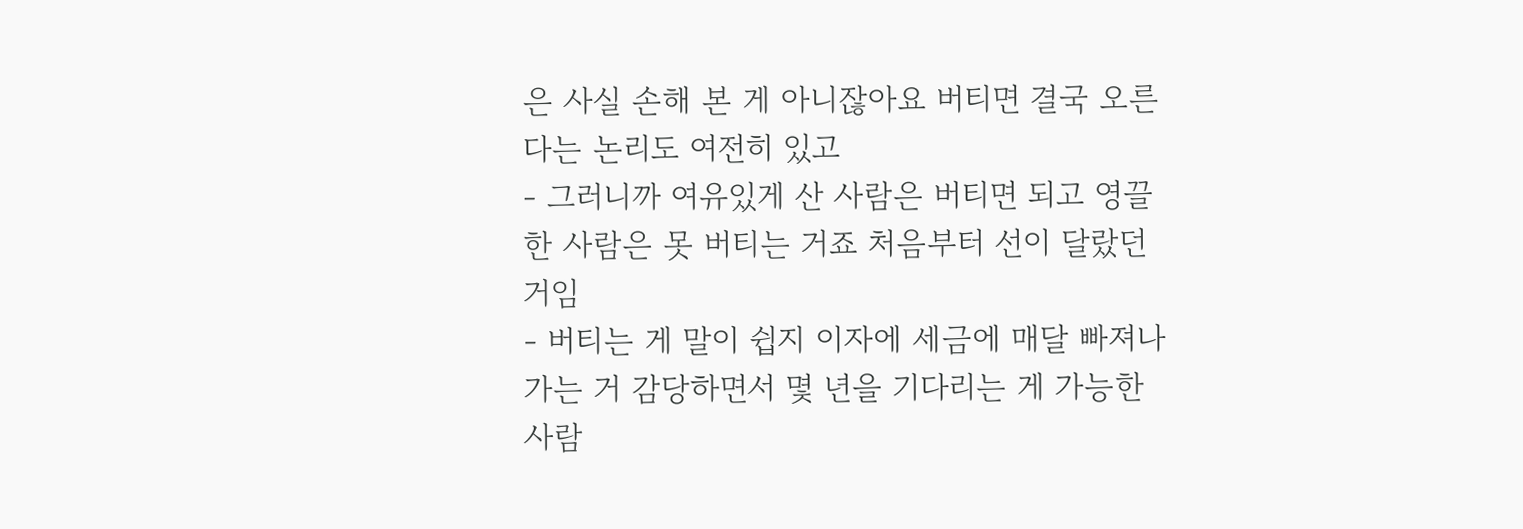은 사실 손해 본 게 아니잖아요 버티면 결국 오른다는 논리도 여전히 있고
- 그러니까 여유있게 산 사람은 버티면 되고 영끌한 사람은 못 버티는 거죠 처음부터 선이 달랐던 거임
- 버티는 게 말이 쉽지 이자에 세금에 매달 빠져나가는 거 감당하면서 몇 년을 기다리는 게 가능한 사람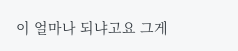이 얼마나 되냐고요 그게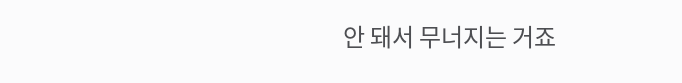안 돼서 무너지는 거죠